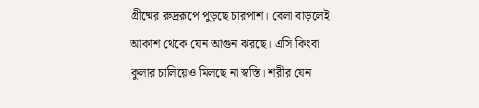গ্রীষ্মের রুদ্ররূপে পুড়ছে চারপাশ। বেলা বাড়লেই আকাশ থেকে যেন আগুন ঝরছে। এসি কিংবা কুলার চালিয়েও মিলছে না স্বস্তি। শরীর যেন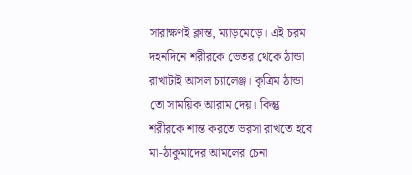সারাক্ষণই ক্লান্ত, ম্যাড়মেড়ে। এই চরম দহনদিনে শরীরকে ভেতর থেকে ঠান্ডা রাখাটাই আসল চ্যালেঞ্জ। কৃত্রিম ঠান্ডা তো সাময়িক আরাম দেয়। কিন্তু শরীরকে শান্ত করতে ভরসা রাখতে হবে মা-ঠাকুমাদের আমলের চেনা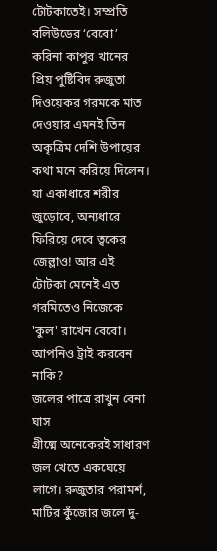টোটকাতেই। সম্প্রতি বলিউডের ‘বেবো’ করিনা কাপুর খানের প্রিয় পুষ্টিবিদ রুজুতা দিওয়েকর গরমকে মাত দেওয়ার এমনই তিন অকৃত্রিম দেশি উপায়ের কথা মনে করিয়ে দিলেন। যা একাধারে শরীর জুড়োবে, অন্যধারে ফিরিয়ে দেবে ত্বকের জেল্লাও! আর এই টোটকা মেনেই এত গরমিতেও নিজেকে 'কুল' রাখেন বেবো। আপনিও ট্রাই করবেন নাকি?
জলের পাত্রে রাখুন বেনা ঘাস
গ্রীষ্মে অনেকেরই সাধারণ জল খেতে একঘেয়ে লাগে। রুজুতার পরামর্শ, মাটির কুঁজোর জলে দু-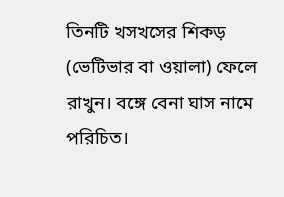তিনটি খসখসের শিকড় (ভেটিভার বা ওয়ালা) ফেলে রাখুন। বঙ্গে বেনা ঘাস নামে পরিচিত।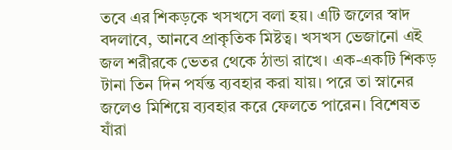তবে এর শিকড়কে খসখসে বলা হয়। এটি জলের স্বাদ বদলাবে, আনবে প্রাকৃতিক মিষ্টত্ব। খসখস ভেজানো এই জল শরীরকে ভেতর থেকে ঠান্ডা রাখে। এক-একটি শিকড় টানা তিন দিন পর্যন্ত ব্যবহার করা যায়। পরে তা স্নানের জলেও মিশিয়ে ব্যবহার করে ফেলতে পারেন। বিশেষত যাঁরা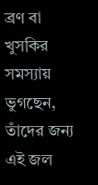ব্রণ বা খুসকির সমস্যায় ভুগছেন, তাঁদের জন্য এই জল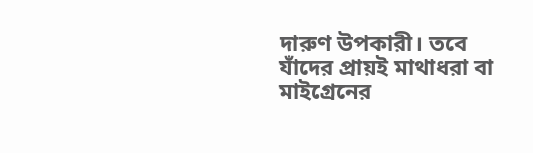দারুণ উপকারী। তবে যাঁদের প্রায়ই মাথাধরা বা মাইগ্রেনের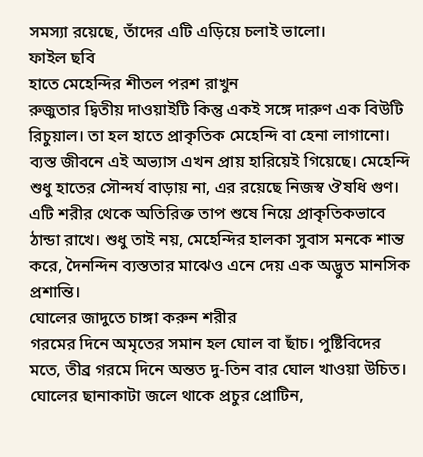সমস্যা রয়েছে, তাঁদের এটি এড়িয়ে চলাই ভালো।
ফাইল ছবি
হাতে মেহেন্দির শীতল পরশ রাখুন
রুজুতার দ্বিতীয় দাওয়াইটি কিন্তু একই সঙ্গে দারুণ এক বিউটি রিচুয়াল। তা হল হাতে প্রাকৃতিক মেহেন্দি বা হেনা লাগানো। ব্যস্ত জীবনে এই অভ্যাস এখন প্রায় হারিয়েই গিয়েছে। মেহেন্দি শুধু হাতের সৌন্দর্য বাড়ায় না, এর রয়েছে নিজস্ব ঔষধি গুণ। এটি শরীর থেকে অতিরিক্ত তাপ শুষে নিয়ে প্রাকৃতিকভাবে ঠান্ডা রাখে। শুধু তাই নয়, মেহেন্দির হালকা সুবাস মনকে শান্ত করে, দৈনন্দিন ব্যস্ততার মাঝেও এনে দেয় এক অদ্ভুত মানসিক প্রশান্তি।
ঘোলের জাদুতে চাঙ্গা করুন শরীর
গরমের দিনে অমৃতের সমান হল ঘোল বা ছাঁচ। পুষ্টিবিদের মতে, তীব্র গরমে দিনে অন্তত দু-তিন বার ঘোল খাওয়া উচিত। ঘোলের ছানাকাটা জলে থাকে প্রচুর প্রোটিন,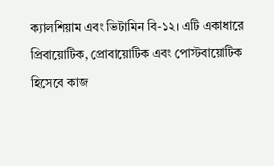ক্যালশিয়াম এবং ভিটামিন বি-১২। এটি একাধারে প্রিবায়োটিক, প্রোবায়োটিক এবং পোস্টবায়োটিক হিসেবে কাজ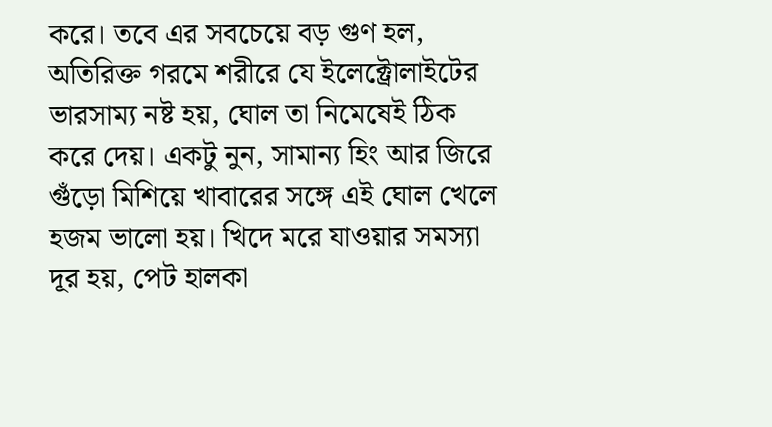করে। তবে এর সবচেয়ে বড় গুণ হল, অতিরিক্ত গরমে শরীরে যে ইলেক্ট্রোলাইটের ভারসাম্য নষ্ট হয়, ঘোল তা নিমেষেই ঠিক করে দেয়। একটু নুন, সামান্য হিং আর জিরে গুঁড়ো মিশিয়ে খাবারের সঙ্গে এই ঘোল খেলে হজম ভালো হয়। খিদে মরে যাওয়ার সমস্যা দূর হয়, পেট হালকা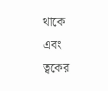থাকে এবং ত্বকের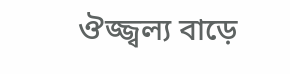ঔজ্জ্বল্য বাড়ে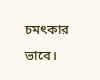চমৎকার ভাবে।